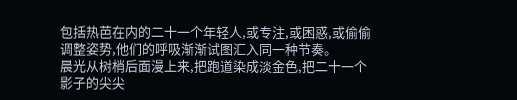包括热芭在内的二十一个年轻人,或专注,或困惑,或偷偷调整姿势,他们的呼吸渐渐试图汇入同一种节奏。
晨光从树梢后面漫上来,把跑道染成淡金色,把二十一个影子的尖尖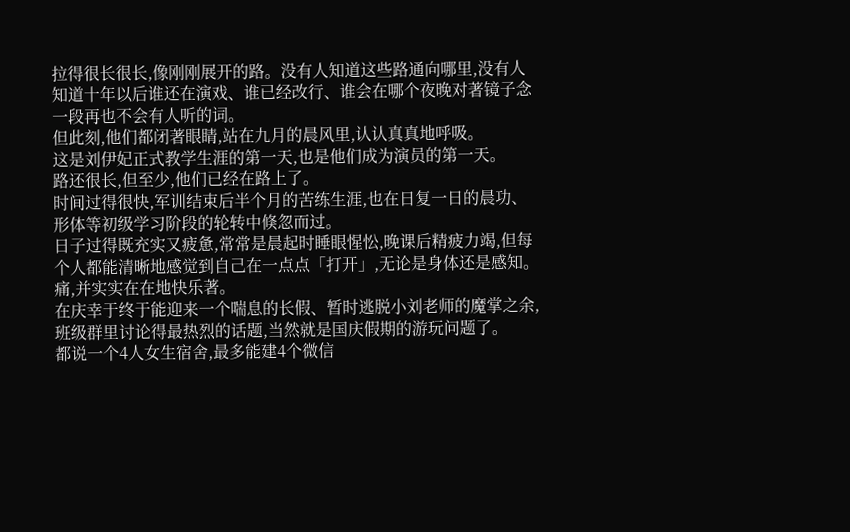拉得很长很长,像刚刚展开的路。没有人知道这些路通向哪里,没有人知道十年以后谁还在演戏、谁已经改行、谁会在哪个夜晚对著镜子念一段再也不会有人听的词。
但此刻,他们都闭著眼睛,站在九月的晨风里,认认真真地呼吸。
这是刘伊妃正式教学生涯的第一天,也是他们成为演员的第一天。
路还很长,但至少,他们已经在路上了。
时间过得很快,军训结束后半个月的苦练生涯,也在日复一日的晨功、形体等初级学习阶段的轮转中倏忽而过。
日子过得既充实又疲惫,常常是晨起时睡眼惺忪,晚课后精疲力竭,但每个人都能清晰地感觉到自己在一点点「打开」,无论是身体还是感知。
痛,并实实在在地快乐著。
在庆幸于终于能迎来一个喘息的长假、暂时逃脱小刘老师的魔掌之余,班级群里讨论得最热烈的话题,当然就是国庆假期的游玩问题了。
都说一个4人女生宿舍,最多能建4个微信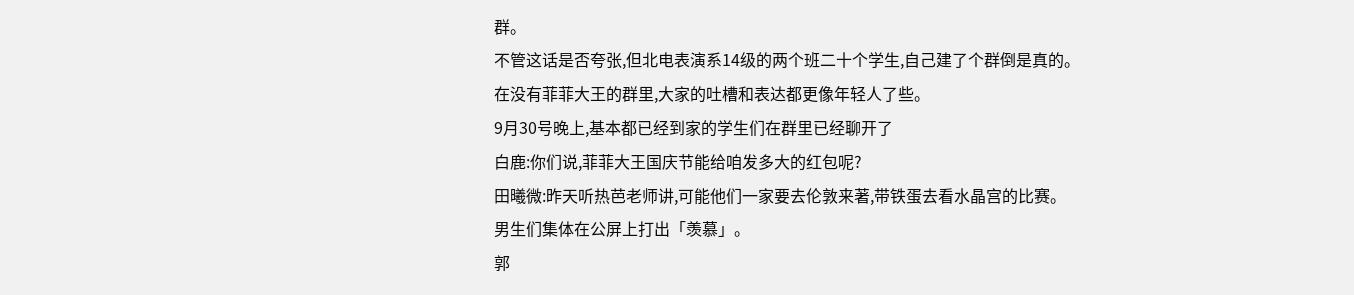群。
不管这话是否夸张,但北电表演系14级的两个班二十个学生,自己建了个群倒是真的。
在没有菲菲大王的群里,大家的吐槽和表达都更像年轻人了些。
9月30号晚上,基本都已经到家的学生们在群里已经聊开了
白鹿:你们说,菲菲大王国庆节能给咱发多大的红包呢?
田曦微:昨天听热芭老师讲,可能他们一家要去伦敦来著,带铁蛋去看水晶宫的比赛。
男生们集体在公屏上打出「羡慕」。
郭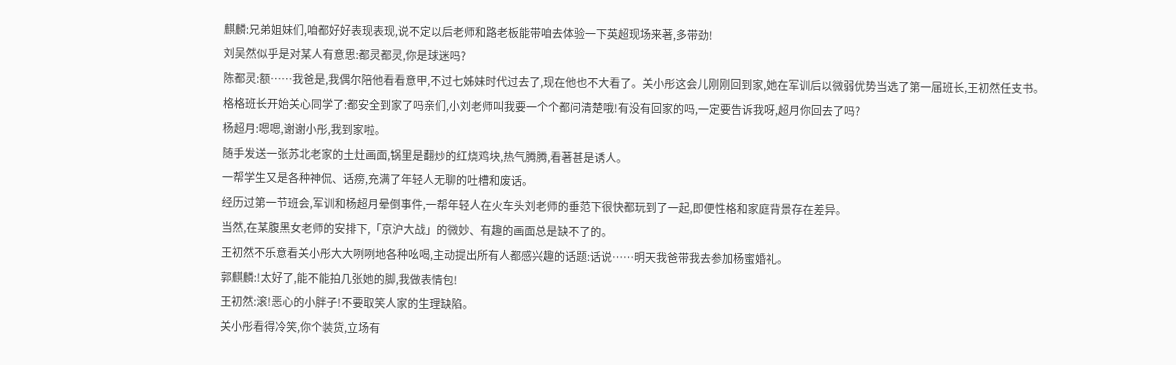麒麟:兄弟姐妹们,咱都好好表现表现,说不定以后老师和路老板能带咱去体验一下英超现场来著,多带劲!
刘吴然似乎是对某人有意思:都灵都灵,你是球迷吗?
陈都灵:额……我爸是,我偶尔陪他看看意甲,不过七姊妹时代过去了,现在他也不大看了。关小彤这会儿刚刚回到家,她在军训后以微弱优势当选了第一届班长,王初然任支书。
格格班长开始关心同学了:都安全到家了吗亲们,小刘老师叫我要一个个都问清楚哦!有没有回家的吗,一定要告诉我呀,超月你回去了吗?
杨超月:嗯嗯,谢谢小彤,我到家啦。
随手发送一张苏北老家的土灶画面,锅里是翻炒的红烧鸡块,热气腾腾,看著甚是诱人。
一帮学生又是各种神侃、话痨,充满了年轻人无聊的吐槽和废话。
经历过第一节班会,军训和杨超月晕倒事件,一帮年轻人在火车头刘老师的垂范下很快都玩到了一起,即便性格和家庭背景存在差异。
当然,在某腹黑女老师的安排下,「京沪大战」的微妙、有趣的画面总是缺不了的。
王初然不乐意看关小彤大大咧咧地各种吆喝,主动提出所有人都感兴趣的话题:话说……明天我爸带我去参加杨蜜婚礼。
郭麒麟:!太好了,能不能拍几张她的脚,我做表情包!
王初然:滚!恶心的小胖子!不要取笑人家的生理缺陷。
关小彤看得冷笑,你个装货,立场有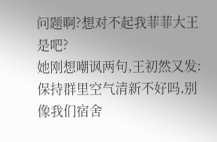问题啊?想对不起我菲菲大王是吧?
她刚想嘲讽两句,王初然又发:保持群里空气清新不好吗,别像我们宿舍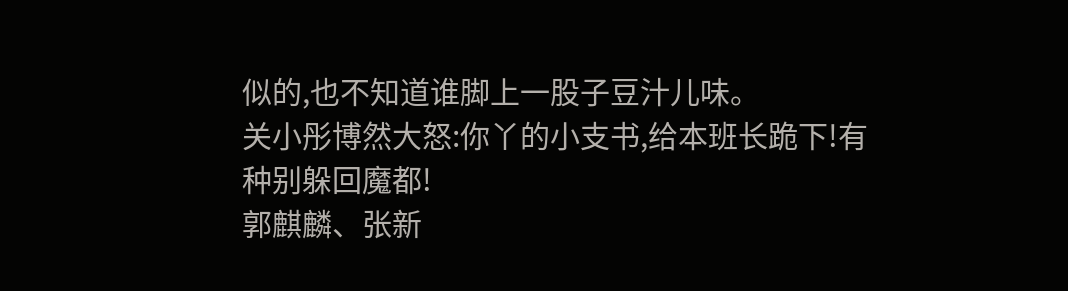似的,也不知道谁脚上一股子豆汁儿味。
关小彤博然大怒:你丫的小支书,给本班长跪下!有种别躲回魔都!
郭麒麟、张新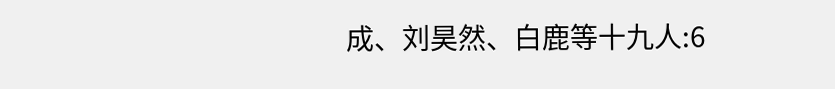成、刘昊然、白鹿等十九人:6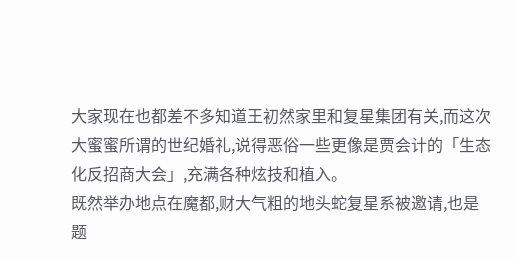大家现在也都差不多知道王初然家里和复星集团有关,而这次大蜜蜜所谓的世纪婚礼,说得恶俗一些更像是贾会计的「生态化反招商大会」,充满各种炫技和植入。
既然举办地点在魔都,财大气粗的地头蛇复星系被邀请,也是题